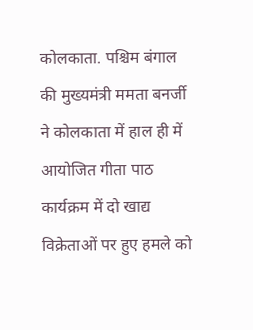कोलकाता. पश्चिम बंगाल की मुख्यमंत्री ममता बनर्जी ने कोलकाता में हाल ही में आयोजित गीता पाठ कार्यक्रम में दो खाद्य विक्रेताओं पर हुए हमले को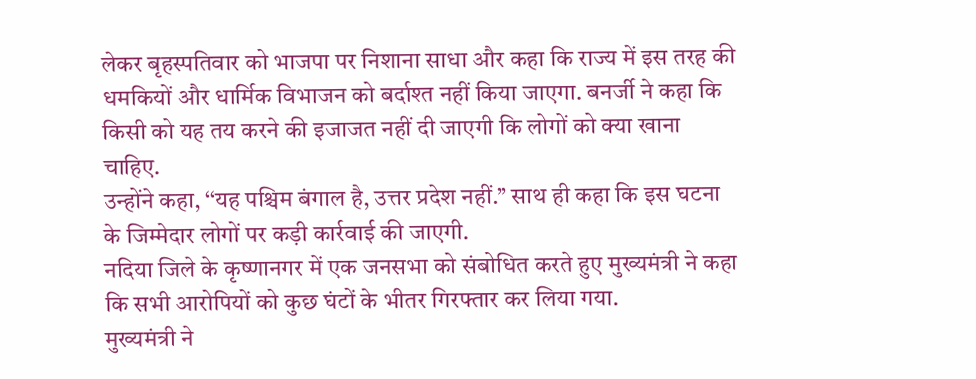लेकर बृहस्पतिवार को भाजपा पर निशाना साधा और कहा कि राज्य में इस तरह की धमकियों और धार्मिक विभाजन को बर्दाश्त नहीं किया जाएगा. बनर्जी ने कहा कि किसी को यह तय करने की इजाजत नहीं दी जाएगी कि लोगों को क्या खाना चाहिए.
उन्होंने कहा, ‘‘यह पश्चिम बंगाल है, उत्तर प्रदेश नहीं.’’ साथ ही कहा कि इस घटना के जिम्मेदार लोगों पर कड़ी कार्रवाई की जाएगी.
नदिया जिले के कृष्णानगर में एक जनसभा को संबोधित करते हुए मुख्यमंत्री ने कहा कि सभी आरोपियों को कुछ घंटों के भीतर गिरफ्तार कर लिया गया.
मुख्यमंत्री ने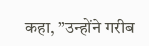कहा, ”उन्होंने गरीब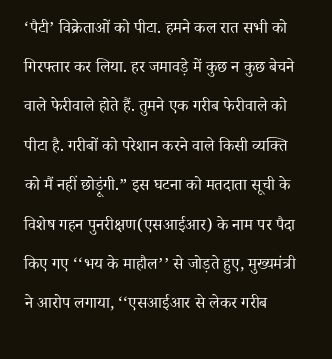‘पैटी’ विक्रेताओं को पीटा. हमने कल रात सभी को गिरफ्तार कर लिया. हर जमावड़े में कुछ न कुछ बेचने वाले फेरीवाले होते हैं. तुमने एक गरीब फेरीवाले को पीटा है. गरीबों को परेशान करने वाले किसी व्यक्ति को मैं नहीं छोड़ूंगी.” इस घटना को मतदाता सूची के विशेष गहन पुनरीक्षण(एसआईआर) के नाम पर पैदा किए गए ‘‘भय के माहौल’’ से जोड़ते हुए, मुख्यमंत्री ने आरोप लगाया, ‘‘एसआईआर से लेकर गरीब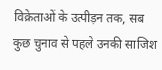विक्रेताओं के उत्पीड़न तक, सब कुछ चुनाव से पहले उनकी साजिश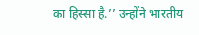का हिस्सा है.’’ उन्होंने भारतीय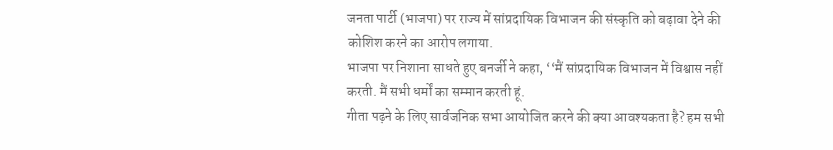जनता पार्टी (भाजपा) पर राज्य में सांप्रदायिक विभाजन की संस्कृति को बढ़ावा देने की कोशिश करने का आरोप लगाया.
भाजपा पर निशाना साधते हुए बनर्जी ने कहा, ‘‘मैं सांप्रदायिक विभाजन में विश्वास नहीं करती. मैं सभी धर्मों का सम्मान करती हूं.
गीता पढ़ने के लिए सार्वजनिक सभा आयोजित करने की क्या आवश्यकता है? हम सभी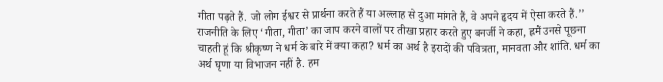गीता पढ़ते हैं. जो लोग ईश्वर से प्रार्थना करते हैं या अल्लाह से दुआ मांगते हैं, वे अपने हृदय में ऐसा करते हैं.’’ राजनीति के लिए ‘गीता, गीता’ का जाप करने वालों पर तीखा प्रहार करते हुए बनर्जी ने कहा, ह्लमैं उनसे पूछना चाहती हूं कि श्रीकृष्ण ने धर्म के बारे में क्या कहा? धर्म का अर्थ है इरादों की पवित्रता, मानवता और शांति. धर्म का अर्थ घृणा या विभाजन नहीं है. हम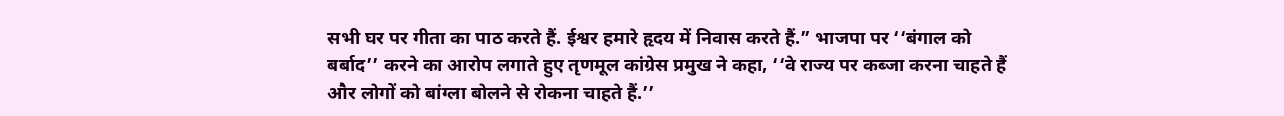सभी घर पर गीता का पाठ करते हैं. ईश्वर हमारे हृदय में निवास करते हैं.” भाजपा पर ‘‘बंगाल को बर्बाद’’ करने का आरोप लगाते हुए तृणमूल कांग्रेस प्रमुख ने कहा, ‘‘वे राज्य पर कब्जा करना चाहते हैं और लोगों को बांग्ला बोलने से रोकना चाहते हैं.’’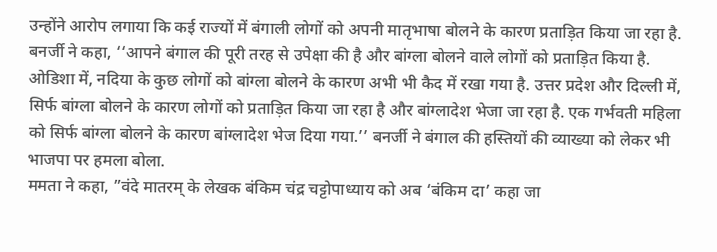उन्होंने आरोप लगाया कि कई राज्यों में बंगाली लोगों को अपनी मातृभाषा बोलने के कारण प्रताड़ित किया जा रहा है.
बनर्जी ने कहा, ‘‘आपने बंगाल की पूरी तरह से उपेक्षा की है और बांग्ला बोलने वाले लोगों को प्रताड़ित किया है. ओडिशा में, नदिया के कुछ लोगों को बांग्ला बोलने के कारण अभी भी कैद में रखा गया है. उत्तर प्रदेश और दिल्ली में, सिर्फ बांग्ला बोलने के कारण लोगों को प्रताड़ित किया जा रहा है और बांग्लादेश भेजा जा रहा है. एक गर्भवती महिला को सिर्फ बांग्ला बोलने के कारण बांग्लादेश भेज दिया गया.’’ बनर्जी ने बंगाल की हस्तियों की व्याख्या को लेकर भी भाजपा पर हमला बोला.
ममता ने कहा, ”वंदे मातरम् के लेखक बंकिम चंद्र चट्टोपाध्याय को अब ‘बंकिम दा’ कहा जा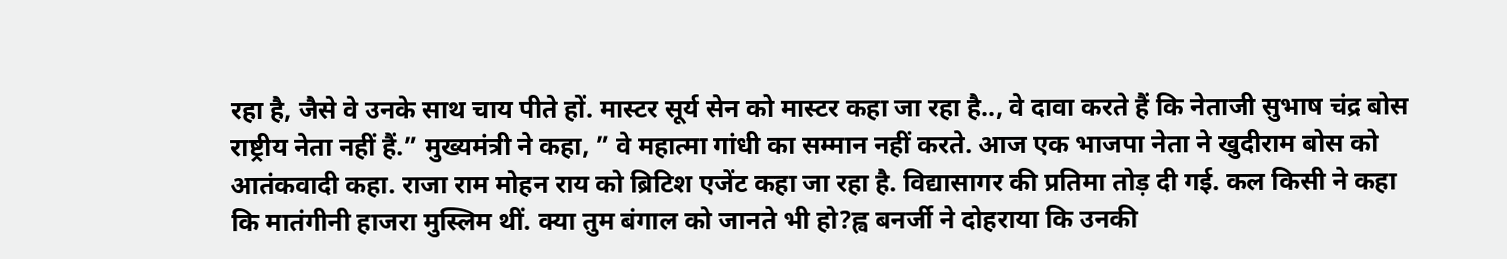रहा है, जैसे वे उनके साथ चाय पीते हों. मास्टर सूर्य सेन को मास्टर कहा जा रहा है.., वे दावा करते हैं कि नेताजी सुभाष चंद्र बोस राष्ट्रीय नेता नहीं हैं.” मुख्यमंत्री ने कहा, ” वे महात्मा गांधी का सम्मान नहीं करते. आज एक भाजपा नेता ने खुदीराम बोस को आतंकवादी कहा. राजा राम मोहन राय को ब्रिटिश एजेंट कहा जा रहा है. विद्यासागर की प्रतिमा तोड़ दी गई. कल किसी ने कहा कि मातंगीनी हाजरा मुस्लिम थीं. क्या तुम बंगाल को जानते भी हो?ह्व बनर्जी ने दोहराया कि उनकी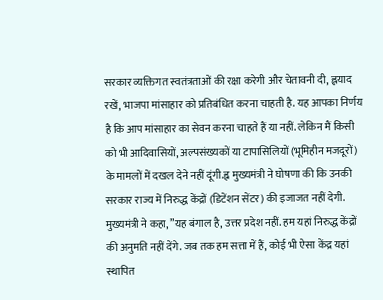सरकार व्यक्तिगत स्वतंत्रताओं की रक्षा करेगी और चेतावनी दी, ह्लयाद रखें, भाजपा मांसाहार को प्रतिबंधित करना चाहती है. यह आपका निर्णय है कि आप मांसाहार का सेवन करना चाहते हैं या नहीं. लेकिन मैं किसी को भी आदिवासियों, अल्पसंख्यकों या टापासिलियों (भूमिहीन मजदूरों) के मामलों में दखल देने नहीं दूंगी.ह्व मुख्यमंत्री ने घोषणा की कि उनकी सरकार राज्य में निरुद्ध केंद्रों (डिटेंशन सेंटर) की इजाजत नहीं देगी.
मुख्यमंत्री ने कहा, ”यह बंगाल है, उत्तर प्रदेश नहीं. हम यहां निरुद्ध केंद्रों की अनुमति नहीं देंगे. जब तक हम सत्ता में हैं, कोई भी ऐसा केंद्र यहां स्थापित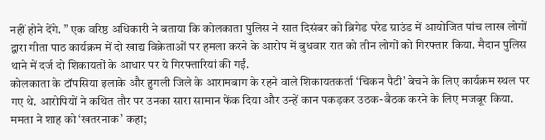नहीं होने देंगे. ” एक वरिष्ठ अधिकारी ने बताया कि कोलकाता पुलिस ने सात दिसंबर को ब्रिगेड परेड ग्राउंड में आयोजित पांच लाख लोगों द्वारा गीता पाठ कार्यक्रम में दो खाद्य विक्रेताओं पर हमला करने के आरोप में बुधवार रात को तीन लोगों को गिरफ्तार किया. मैदान पुलिस थाने में दर्ज दो शिकायतों के आधार पर ये गिरफ्तारियां की गईं.
कोलकाता के टॉपसिया इलाके और हुगली जिले के आरामबाग के रहने वाले शिकायतकर्ता ‘चिकन पैटी’ बेचने के लिए कार्यक्रम स्थल पर गए थे. आरोपियों ने कथित तौर पर उनका सारा सामान फेंक दिया और उन्हें कान पकड़कर उठक-बैठक करने के लिए मजबूर किया.
ममता ने शाह को ‘खतरनाक’ कहा;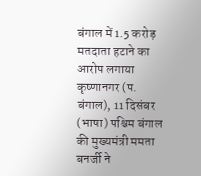बंगाल में 1.5 करोड़ मतदाता हटाने का आरोप लगाया कृष्णानगर (प. बंगाल), 11 दिसंबर (भाषा) पश्चिम बंगाल की मुख्यमंत्री ममता बनर्जी ने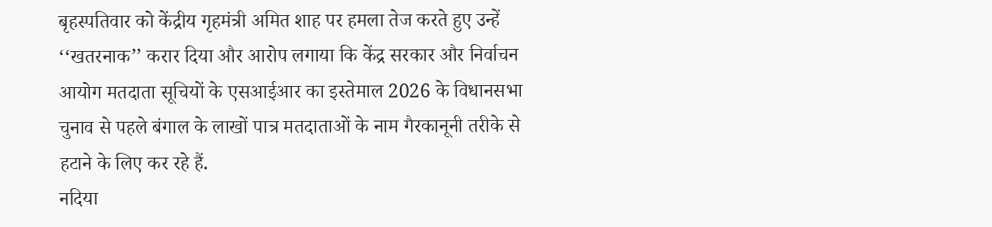बृहस्पतिवार को केंद्रीय गृहमंत्री अमित शाह पर हमला तेज करते हुए उन्हें ‘‘खतरनाक’’ करार दिया और आरोप लगाया कि केंद्र सरकार और निर्वाचन आयोग मतदाता सूचियों के एसआईआर का इस्तेमाल 2026 के विधानसभा चुनाव से पहले बंगाल के लाखों पात्र मतदाताओं के नाम गैरकानूनी तरीके से हटाने के लिए कर रहे हैं.
नदिया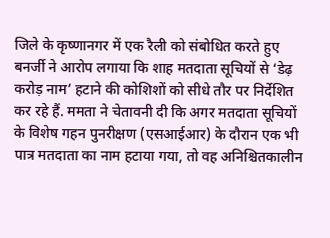जिले के कृष्णानगर में एक रैली को संबोधित करते हुए बनर्जी ने आरोप लगाया कि शाह मतदाता सूचियों से ‘डेढ़ करोड़ नाम’ हटाने की कोशिशों को सीधे तौर पर निर्देशित कर रहे हैं. ममता ने चेतावनी दी कि अगर मतदाता सूचियों के विशेष गहन पुनरीक्षण (एसआईआर) के दौरान एक भी पात्र मतदाता का नाम हटाया गया, तो वह अनिश्चितकालीन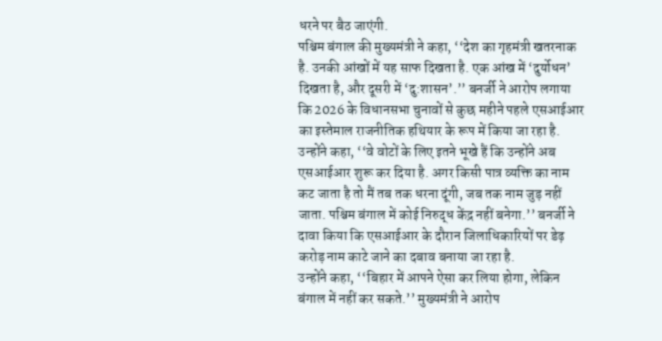धरने पर बैठ जाएंगी.
पश्चिम बंगाल की मुख्यमंत्री ने कहा, ‘‘देश का गृहमंत्री खतरनाक है. उनकी आंखों में यह साफ दिखता है. एक आंख में ‘दुर्योधन’ दिखता है, और दूसरी में ‘दु:शासन’.’’ बनर्जी ने आरोप लगाया कि 2026 के विधानसभा चुनावों से कुछ महीने पहले एसआईआर का इस्तेमाल राजनीतिक हथियार के रूप में किया जा रहा है.
उन्होंने कहा, ‘‘वे वोटों के लिए इतने भूखे हैं कि उन्होंने अब एसआईआर शुरू कर दिया है. अगर किसी पात्र व्यक्ति का नाम कट जाता है तो मैं तब तक धरना दूंगी, जब तक नाम जुड़ नहीं जाता. पश्चिम बंगाल में कोई निरुद्ध केंद्र नहीं बनेगा.’’ बनर्जी ने दावा किया कि एसआईआर के दौरान जिलाधिकारियों पर डेढ़ करोड़ नाम काटे जाने का दबाव बनाया जा रहा है.
उन्होंने कहा, ‘‘बिहार में आपने ऐसा कर लिया होगा, लेकिन बंगाल में नहीं कर सकते.’’ मुख्यमंत्री ने आरोप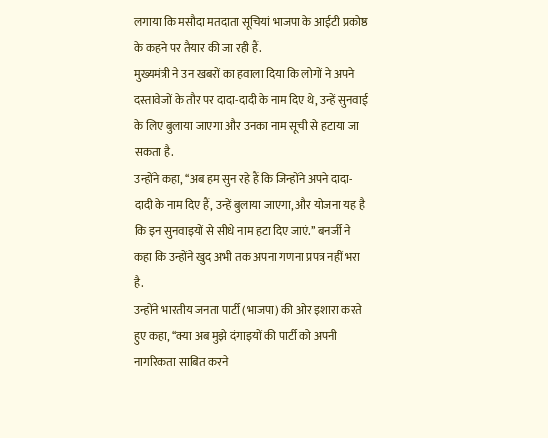लगाया कि मसौदा मतदाता सूचियां भाजपा के आईटी प्रकोष्ठ के कहने पर तैयार की जा रही हैं.
मुख्यमंत्री ने उन खबरों का हवाला दिया कि लोगों ने अपने दस्तावेजों के तौर पर दादा-दादी के नाम दिए थे, उन्हें सुनवाई के लिए बुलाया जाएगा और उनका नाम सूची से हटाया जा सकता है.
उन्होंने कहा, ‘‘अब हम सुन रहे हैं कि जिन्होंने अपने दादा-दादी के नाम दिए हैं, उन्हें बुलाया जाएगा, और योजना यह है कि इन सुनवाइयों से सीधे नाम हटा दिए जाएं.’’ बनर्जी ने कहा कि उन्होंने खुद अभी तक अपना गणना प्रपत्र नहीं भरा है.
उन्होंने भारतीय जनता पार्टी (भाजपा) की ओर इशारा करते हुए कहा, ‘‘क्या अब मुझे दंगाइयों की पार्टी को अपनी नागरिकता साबित करने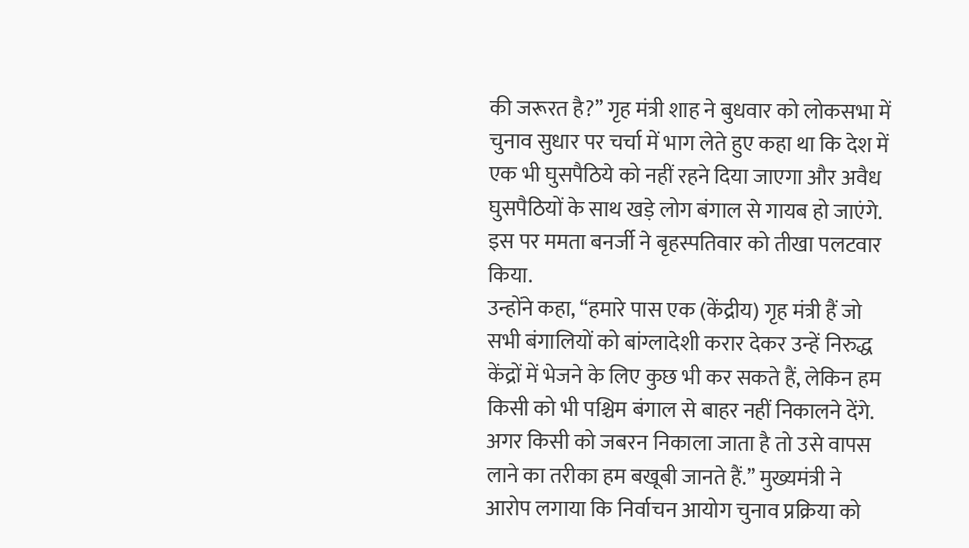की जरूरत है?’’ गृह मंत्री शाह ने बुधवार को लोकसभा में चुनाव सुधार पर चर्चा में भाग लेते हुए कहा था कि देश में एक भी घुसपैठिये को नहीं रहने दिया जाएगा और अवैध घुसपैठियों के साथ खड़े लोग बंगाल से गायब हो जाएंगे.
इस पर ममता बनर्जी ने बृहस्पतिवार को तीखा पलटवार किया.
उन्होंने कहा, ‘‘हमारे पास एक (केंद्रीय) गृह मंत्री हैं जो सभी बंगालियों को बांग्लादेशी करार देकर उन्हें निरुद्ध केंद्रों में भेजने के लिए कुछ भी कर सकते हैं, लेकिन हम किसी को भी पश्चिम बंगाल से बाहर नहीं निकालने देंगे. अगर किसी को जबरन निकाला जाता है तो उसे वापस लाने का तरीका हम बखूबी जानते हैं.’’ मुख्यमंत्री ने आरोप लगाया कि निर्वाचन आयोग चुनाव प्रक्रिया को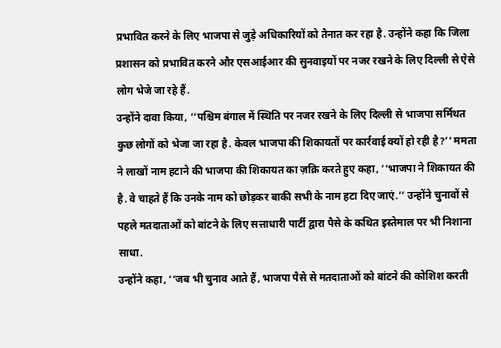प्रभावित करने के लिए भाजपा से जुड़े अधिकारियों को तैनात कर रहा है. उन्होंने कहा कि जिला प्रशासन को प्रभावित करने और एसआईआर की सुनवाइयों पर नजर रखने के लिए दिल्ली से ऐसे लोग भेजे जा रहे हैं.
उन्होंने दावा किया, ‘‘पश्चिम बंगाल में स्थिति पर नजर रखने के लिए दिल्ली से भाजपा सर्मिथत कुछ लोगों को भेजा जा रहा है. केवल भाजपा की शिकायतों पर कार्रवाई क्यों हो रही है?’’ ममता ने लाखों नाम हटाने की भाजपा की शिकायत का ज़क्रि करते हुए कहा, ‘‘भाजपा ने शिकायत की है. वे चाहते हैं कि उनके नाम को छोड़कर बाकी सभी के नाम हटा दिए जाएं.’’ उन्होंने चुनावों से पहले मतदाताओं को बांटने के लिए सत्ताधारी पार्टी द्वारा पैसे के कथित इस्तेमाल पर भी निशाना साधा.
उन्होंने कहा, ‘‘जब भी चुनाव आते हैं, भाजपा पैसे से मतदाताओं को बांटने की कोशिश करती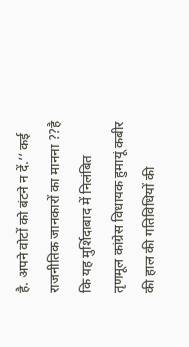है. अपने वोटों को बंटने न दें.’’ कई राजनीतिक जानकारों का मानना ??है कि यह मुर्शिदाबाद में निलंबित तृणमूल कांग्रेस विधायक हुमायूं कबीर की हाल की गतिविधियों की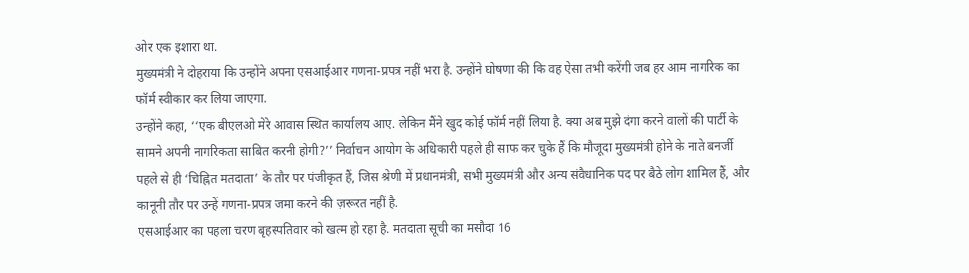ओर एक इशारा था.
मुख्यमंत्री ने दोहराया कि उन्होंने अपना एसआईआर गणना-प्रपत्र नहीं भरा है. उन्होंने घोषणा की कि वह ऐसा तभी करेंगी जब हर आम नागरिक का फॉर्म स्वीकार कर लिया जाएगा.
उन्होंने कहा, ‘‘एक बीएलओ मेरे आवास स्थित कार्यालय आए. लेकिन मैंने खुद कोई फॉर्म नहीं लिया है. क्या अब मुझे दंगा करने वालों की पार्टी के सामने अपनी नागरिकता साबित करनी होगी?’’ निर्वाचन आयोग के अधिकारी पहले ही साफ कर चुके हैं कि मौजूदा मुख्यमंत्री होने के नाते बनर्जी पहले से ही ‘चिह्नित मतदाता’ के तौर पर पंजीकृत हैं, जिस श्रेणी में प्रधानमंत्री, सभी मुख्यमंत्री और अन्य संवैधानिक पद पर बैठे लोग शामिल हैं, और कानूनी तौर पर उन्हें गणना-प्रपत्र जमा करने की ज़रूरत नहीं है.
एसआईआर का पहला चरण बृहस्पतिवार को खत्म हो रहा है. मतदाता सूची का मसौदा 16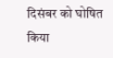दिसंबर को घोषित किया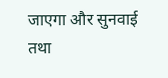जाएगा और सुनवाई तथा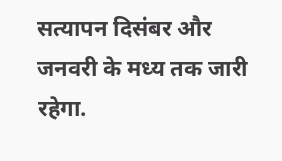सत्यापन दिसंबर और जनवरी के मध्य तक जारी रहेगा.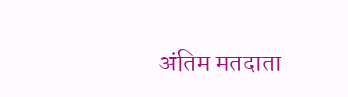अंतिम मतदाता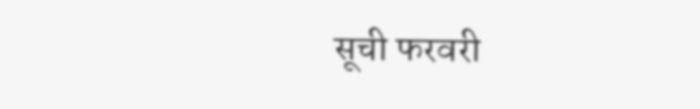सूची फरवरी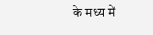के मध्य में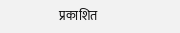प्रकाशित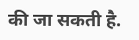की जा सकती है.